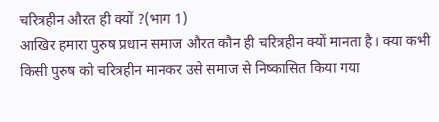चरित्रहीन औरत ही क्यों ?(भाग 1)
आखिर हमारा पुरुष प्रधान समाज औरत कौन ही चरित्रहीन क्यों मानता है। क्या कभी किसी पुरुष को चरित्रहीन मानकर उसे समाज से निष्कासित किया गया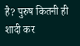है? पुरुष कितनी ही शादी कर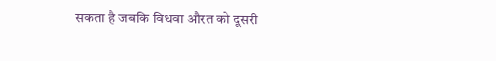सकता है जबकि विधवा औरत को दूसरी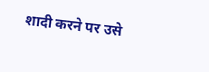शादी करने पर उसे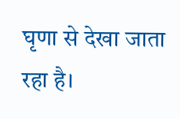घृणा से देखा जाता रहा है।